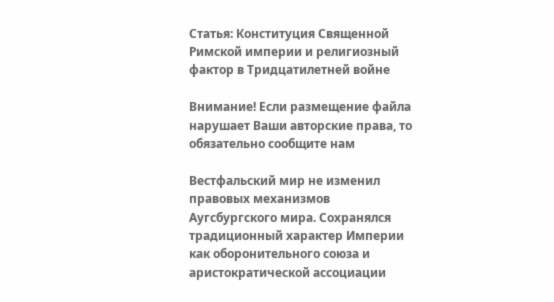Статья: Конституция Священной Римской империи и религиозный фактор в Тридцатилетней войне

Внимание! Если размещение файла нарушает Ваши авторские права, то обязательно сообщите нам

Вестфальский мир не изменил правовых механизмов Аугсбургского мира. Сохранялся традиционный характер Империи как оборонительного союза и аристократической ассоциации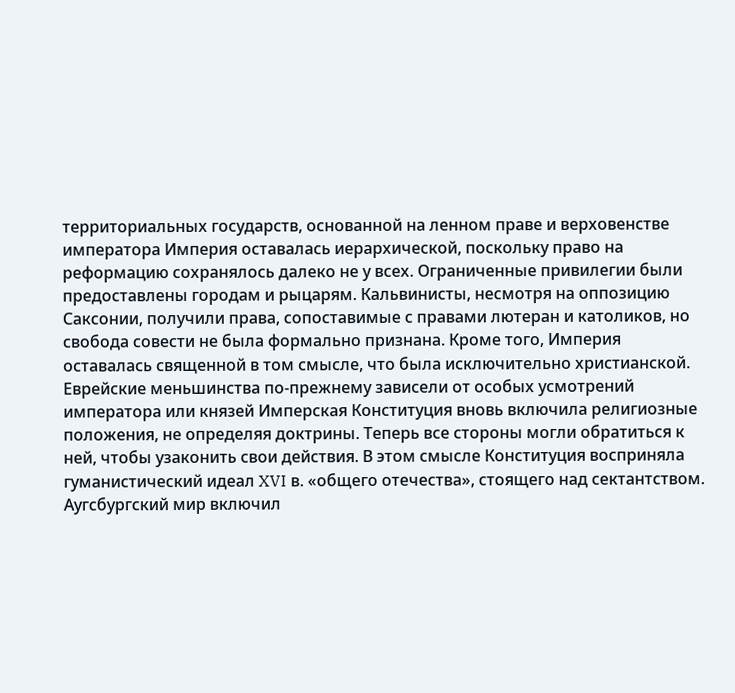территориальных государств, основанной на ленном праве и верховенстве императора Империя оставалась иерархической, поскольку право на реформацию сохранялось далеко не у всех. Ограниченные привилегии были предоставлены городам и рыцарям. Кальвинисты, несмотря на оппозицию Саксонии, получили права, сопоставимые с правами лютеран и католиков, но свобода совести не была формально признана. Кроме того, Империя оставалась священной в том смысле, что была исключительно христианской. Еврейские меньшинства по-прежнему зависели от особых усмотрений императора или князей Имперская Конституция вновь включила религиозные положения, не определяя доктрины. Теперь все стороны могли обратиться к ней, чтобы узаконить свои действия. В этом смысле Конституция восприняла гуманистический идеал XVI в. «общего отечества», стоящего над сектантством. Аугсбургский мир включил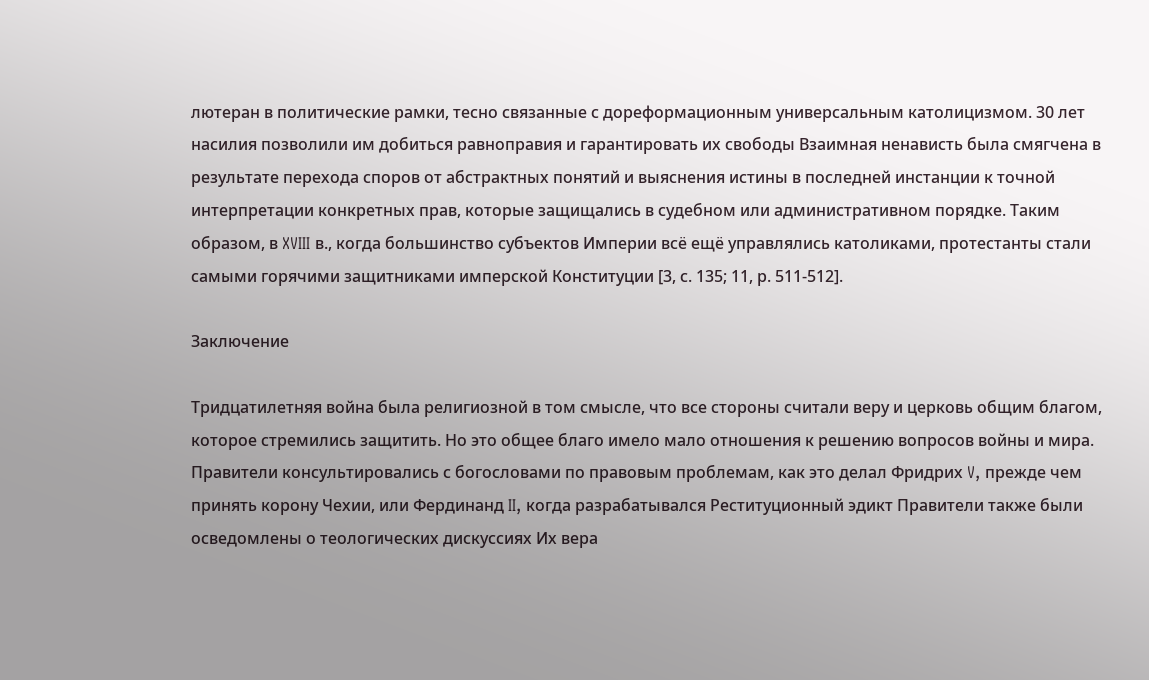лютеран в политические рамки, тесно связанные с дореформационным универсальным католицизмом. 30 лет насилия позволили им добиться равноправия и гарантировать их свободы Взаимная ненависть была смягчена в результате перехода споров от абстрактных понятий и выяснения истины в последней инстанции к точной интерпретации конкретных прав, которые защищались в судебном или административном порядке. Таким образом, в XVIII в., когда большинство субъектов Империи всё ещё управлялись католиками, протестанты стали самыми горячими защитниками имперской Конституции [3, с. 135; 11, р. 511-512].

Заключение

Тридцатилетняя война была религиозной в том смысле, что все стороны считали веру и церковь общим благом, которое стремились защитить. Но это общее благо имело мало отношения к решению вопросов войны и мира. Правители консультировались с богословами по правовым проблемам, как это делал Фридрих V, прежде чем принять корону Чехии, или Фердинанд II, когда разрабатывался Реституционный эдикт Правители также были осведомлены о теологических дискуссиях Их вера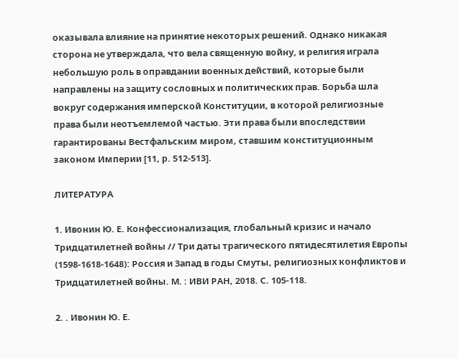оказывала влияние на принятие некоторых решений. Однако никакая сторона не утверждала, что вела священную войну, и религия играла небольшую роль в оправдании военных действий, которые были направлены на защиту сословных и политических прав. Борьба шла вокруг содержания имперской Конституции, в которой религиозные права были неотъемлемой частью. Эти права были впоследствии гарантированы Вестфальским миром, ставшим конституционным законом Империи [11, р. 512-513].

ЛИТЕРАТУРА

1. Ивонин Ю. Е. Конфессионализация, глобальный кризис и начало Тридцатилетней войны // Три даты трагического пятидесятилетия Европы (1598-1618-1648): Россия и Запад в годы Смуты, религиозных конфликтов и Тридцатилетней войны. М. : ИВИ РАН, 2018. С. 105-118.

2. . Ивонин Ю. Е.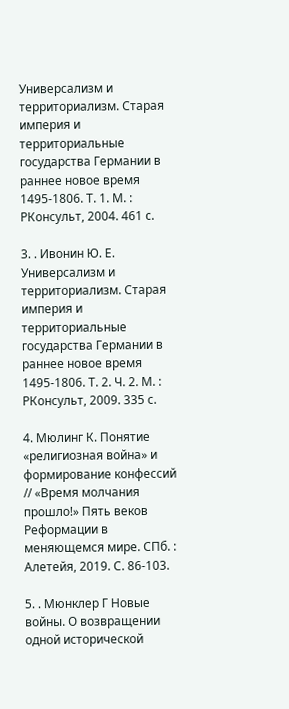Универсализм и территориализм. Старая империя и территориальные государства Германии в раннее новое время 1495-1806. Т. 1. М. : РКонсульт, 2004. 461 c.

3. . Ивонин Ю. Е. Универсализм и территориализм. Старая империя и территориальные государства Германии в раннее новое время 1495-1806. Т. 2. Ч. 2. М. : РКонсульт, 2009. 335 с.

4. Мюлинг К. Понятие «религиозная война» и формирование конфессий // «Время молчания прошло!» Пять веков Реформации в меняющемся мире. СПб. : Алетейя, 2019. С. 86-103.

5. . Мюнклер Г Новые войны. О возвращении одной исторической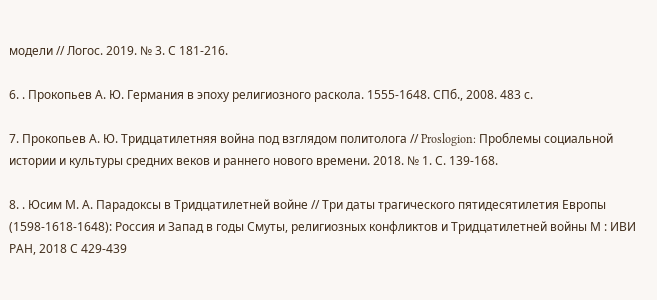модели // Логос. 2019. № 3. С 181-216.

6. . Прокопьев А. Ю. Германия в эпоху религиозного раскола. 1555-1648. СПб., 2008. 483 с.

7. Прокопьев А. Ю. Тридцатилетняя война под взглядом политолога // Proslogion: Проблемы социальной истории и культуры средних веков и раннего нового времени. 2018. № 1. С. 139-168.

8. . Юсим М. А. Парадоксы в Тридцатилетней войне // Три даты трагического пятидесятилетия Европы (1598-1618-1648): Россия и Запад в годы Смуты, религиозных конфликтов и Тридцатилетней войны М : ИВИ РАН, 2018 С 429-439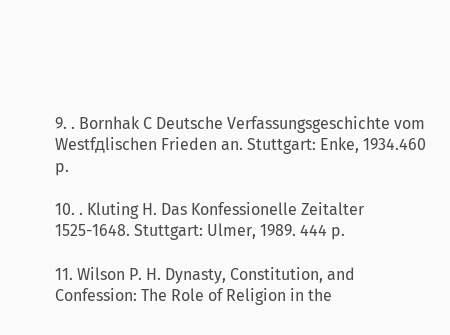9. . Bornhak C Deutsche Verfassungsgeschichte vom Westfдlischen Frieden an. Stuttgart: Enke, 1934.460 p.

10. . Kluting H. Das Konfessionelle Zeitalter 1525-1648. Stuttgart: Ulmer, 1989. 444 p.

11. Wilson P. H. Dynasty, Constitution, and Confession: The Role of Religion in the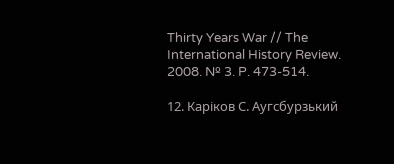Thirty Years War // The International History Review. 2008. № 3. P. 473-514.

12. Каріков С. Аугсбурзький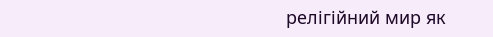релігійний мир як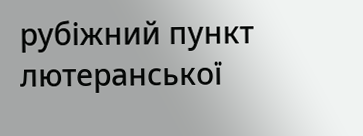рубіжний пункт лютеранської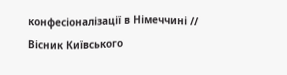конфесіоналізації в Німеччині // Вісник Київського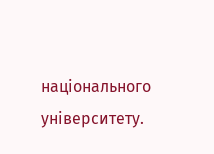національного університету.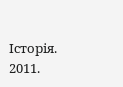Історія. 2011.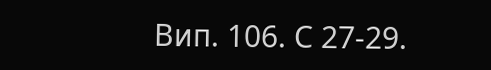Вип. 106. С 27-29.